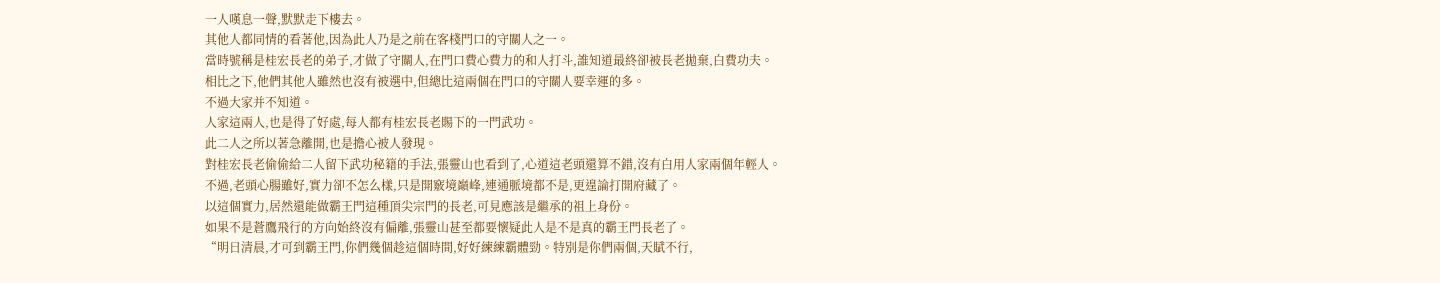一人嘆息一聲,默默走下樓去。
其他人都同情的看著他,因為此人乃是之前在客棧門口的守關人之一。
當時號稱是桂宏長老的弟子,才做了守關人,在門口費心費力的和人打斗,誰知道最終卻被長老拋棄,白費功夫。
相比之下,他們其他人雖然也沒有被選中,但總比這兩個在門口的守關人要幸運的多。
不過大家并不知道。
人家這兩人,也是得了好處,每人都有桂宏長老賜下的一門武功。
此二人之所以著急離開,也是擔心被人發現。
對桂宏長老偷偷給二人留下武功秘籍的手法,張靈山也看到了,心道這老頭還算不錯,沒有白用人家兩個年輕人。
不過,老頭心腸雖好,實力卻不怎么樣,只是開竅境巔峰,連通脈境都不是,更遑論打開府藏了。
以這個實力,居然還能做霸王門這種頂尖宗門的長老,可見應該是繼承的祖上身份。
如果不是蒼鷹飛行的方向始終沒有偏離,張靈山甚至都要懷疑此人是不是真的霸王門長老了。
“明日清晨,才可到霸王門,你們幾個趁這個時間,好好練練霸體勁。特別是你們兩個,天賦不行,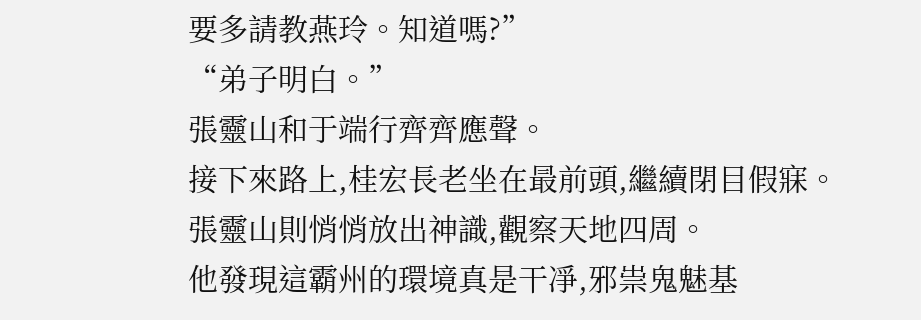要多請教燕玲。知道嗎?”
“弟子明白。”
張靈山和于端行齊齊應聲。
接下來路上,桂宏長老坐在最前頭,繼續閉目假寐。
張靈山則悄悄放出神識,觀察天地四周。
他發現這霸州的環境真是干凈,邪祟鬼魅基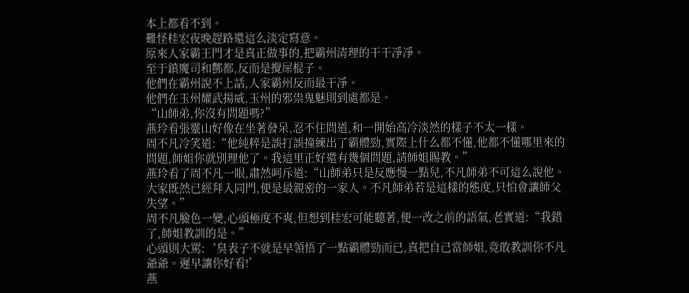本上都看不到。
難怪桂宏夜晚趕路還這么淡定寫意。
原來人家霸王門才是真正做事的,把霸州清理的干干凈凈。
至于鎮魔司和酆都,反而是攪屎棍子。
他們在霸州說不上話,人家霸州反而最干凈。
他們在玉州耀武揚威,玉州的邪祟鬼魅則到處都是。
“山師弟,你沒有問題嗎?”
燕玲看張靈山好像在坐著發呆,忍不住問道,和一開始高冷淡然的樣子不太一樣。
周不凡冷笑道:“他純粹是誤打誤撞練出了霸體勁,實際上什么都不懂,他都不懂哪里來的問題,師姐你就別理他了。我這里正好還有幾個問題,請師姐賜教。”
燕玲看了周不凡一眼,肅然呵斥道:“山師弟只是反應慢一點兒,不凡師弟不可這么說他。大家既然已經拜入同門,便是最親密的一家人。不凡師弟若是這樣的態度,只怕會讓師父失望。”
周不凡臉色一變,心頭極度不爽,但想到桂宏可能聽著,便一改之前的語氣,老實道:“我錯了,師姐教訓的是。”
心頭則大罵:‘臭表子不就是早領悟了一點霸體勁而已,真把自己當師姐,竟敢教訓你不凡爺爺。遲早讓你好看!’
燕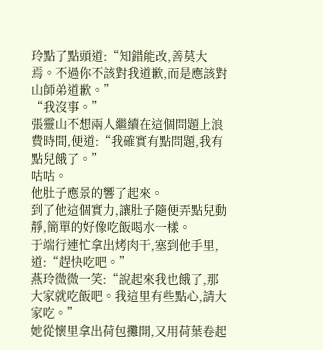玲點了點頭道:“知錯能改,善莫大焉。不過你不該對我道歉,而是應該對山師弟道歉。”
“我沒事。”
張靈山不想兩人繼續在這個問題上浪費時間,便道:“我確實有點問題,我有點兒餓了。”
咕咕。
他肚子應景的響了起來。
到了他這個實力,讓肚子隨便弄點兒動靜,簡單的好像吃飯喝水一樣。
于端行連忙拿出烤肉干,塞到他手里,道:“趕快吃吧。”
燕玲微微一笑:“說起來我也餓了,那大家就吃飯吧。我這里有些點心,請大家吃。”
她從懷里拿出荷包攤開,又用荷葉卷起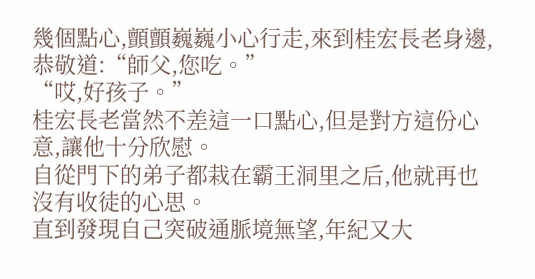幾個點心,顫顫巍巍小心行走,來到桂宏長老身邊,恭敬道:“師父,您吃。”
“哎,好孩子。”
桂宏長老當然不差這一口點心,但是對方這份心意,讓他十分欣慰。
自從門下的弟子都栽在霸王洞里之后,他就再也沒有收徒的心思。
直到發現自己突破通脈境無望,年紀又大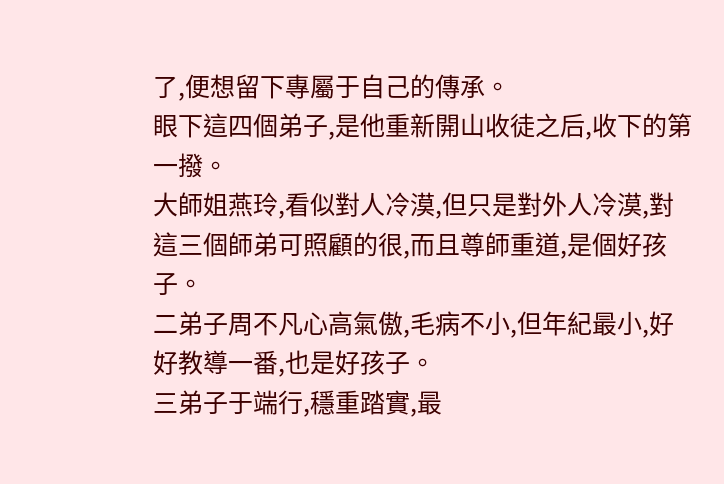了,便想留下專屬于自己的傳承。
眼下這四個弟子,是他重新開山收徒之后,收下的第一撥。
大師姐燕玲,看似對人冷漠,但只是對外人冷漠,對這三個師弟可照顧的很,而且尊師重道,是個好孩子。
二弟子周不凡心高氣傲,毛病不小,但年紀最小,好好教導一番,也是好孩子。
三弟子于端行,穩重踏實,最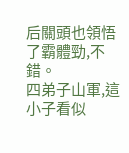后關頭也領悟了霸體勁,不錯。
四弟子山軍,這小子看似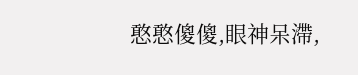憨憨傻傻,眼神呆滯,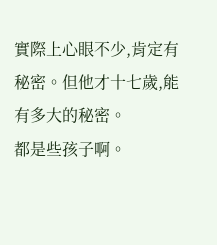實際上心眼不少,肯定有秘密。但他才十七歲,能有多大的秘密。
都是些孩子啊。